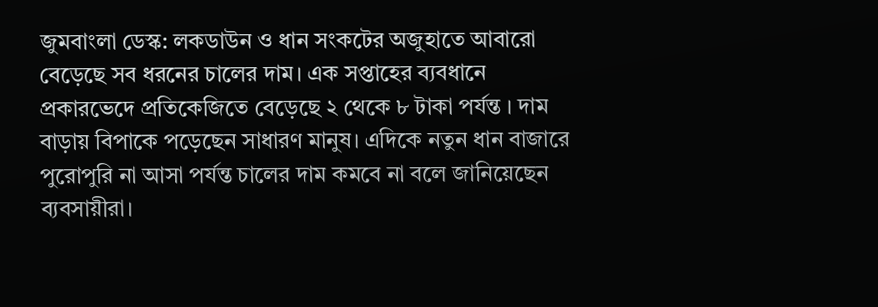জুমবাংলা ডেস্ক: লকডাউন ও ধান সংকটের অজুহাতে আবারো বেড়েছে সব ধরনের চালের দাম। এক সপ্তাহের ব্যবধানে প্রকারভেদে প্রতিকেজিতে বেড়েছে ২ থেকে ৮ টাকা পর্যন্ত । দাম বাড়ায় বিপাকে পড়েছেন সাধারণ মানুষ। এদিকে নতুন ধান বাজারে পুরোপুরি না আসা পর্যন্ত চালের দাম কমবে না বলে জানিয়েছেন ব্যবসায়ীরা।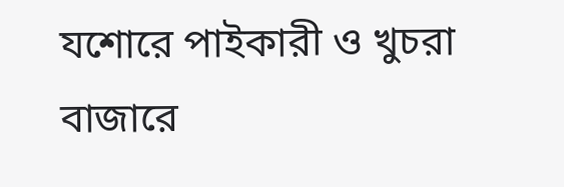যশোরে পাইকারী ও খুচরা বাজারে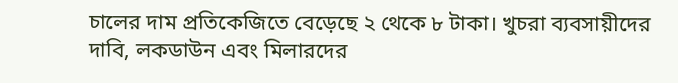চালের দাম প্রতিকেজিতে বেড়েছে ২ থেকে ৮ টাকা। খুচরা ব্যবসায়ীদের দাবি, লকডাউন এবং মিলারদের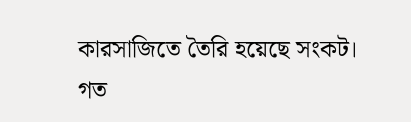কারসাজিতে তৈরি হয়েছে সংকট।
গত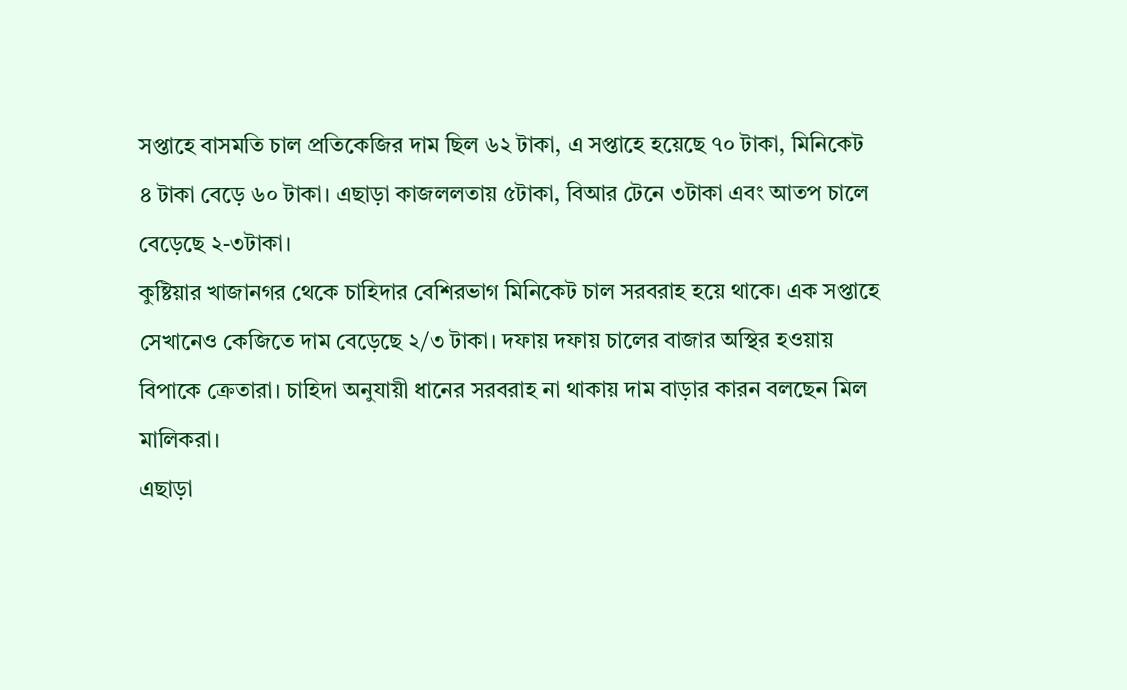সপ্তাহে বাসমতি চাল প্রতিকেজির দাম ছিল ৬২ টাকা, এ সপ্তাহে হয়েছে ৭০ টাকা, মিনিকেট ৪ টাকা বেড়ে ৬০ টাকা। এছাড়া কাজললতায় ৫টাকা, বিআর টেনে ৩টাকা এবং আতপ চালে বেড়েছে ২-৩টাকা।
কুষ্টিয়ার খাজানগর থেকে চাহিদার বেশিরভাগ মিনিকেট চাল সরবরাহ হয়ে থাকে। এক সপ্তাহে সেখানেও কেজিতে দাম বেড়েছে ২/৩ টাকা। দফায় দফায় চালের বাজার অস্থির হওয়ায় বিপাকে ক্রেতারা। চাহিদা অনুযায়ী ধানের সরবরাহ না থাকায় দাম বাড়ার কারন বলছেন মিল মালিকরা।
এছাড়া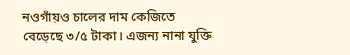নওগাঁয়ও চালের দাম কেজিতে বেড়েছে ৩/৫ টাকা। এজন্য নানা যুক্তি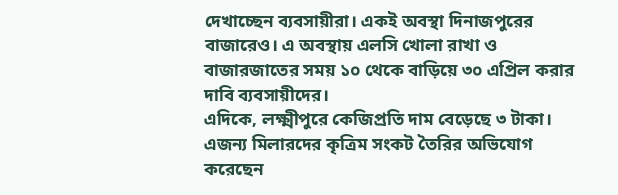দেখাচ্ছেন ব্যবসায়ীরা। একই অবস্থা দিনাজপুরের বাজারেও। এ অবস্থায় এলসি খোলা রাখা ও বাজারজাতের সময় ১০ থেকে বাড়িয়ে ৩০ এপ্রিল করার দাবি ব্যবসায়ীদের।
এদিকে, লক্ষ্মীপুরে কেজিপ্রতি দাম বেড়েছে ৩ টাকা। এজন্য মিলারদের কৃত্রিম সংকট তৈরির অভিযোগ করেছেন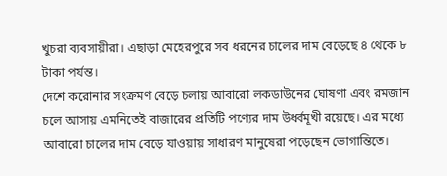খুচরা ব্যবসায়ীরা। এছাড়া মেহেরপুরে সব ধরনের চালের দাম বেড়েছে ৪ থেকে ৮ টাকা পর্যন্ত।
দেশে করোনার সংক্রমণ বেড়ে চলায় আবারো লকডাউনের ঘোষণা এবং রমজান চলে আসায় এমনিতেই বাজারের প্রতিটি পণ্যের দাম উর্ধ্বমূখী রয়েছে। এর মধ্যে আবারো চালের দাম বেড়ে যাওয়ায় সাধারণ মানুষেরা পড়েছেন ভোগান্তিতে।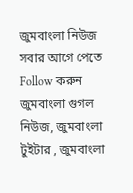জুমবাংলা নিউজ সবার আগে পেতে Follow করুন জুমবাংলা গুগল নিউজ, জুমবাংলা টুইটার , জুমবাংলা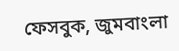ফেসবুক, জুমবাংলা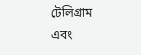টেলিগ্রাম এবং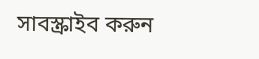সাবস্ক্রাইব করুন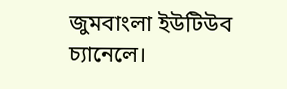জুমবাংলা ইউটিউব চ্যানেলে।